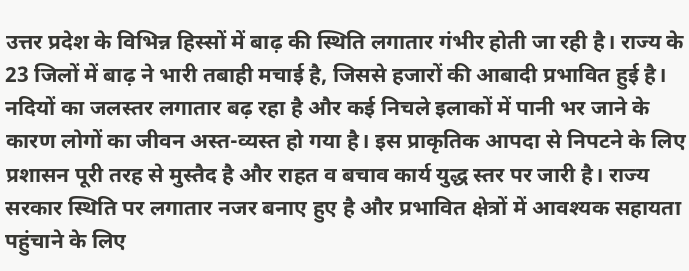उत्तर प्रदेश के विभिन्न हिस्सों में बाढ़ की स्थिति लगातार गंभीर होती जा रही है। राज्य के 23 जिलों में बाढ़ ने भारी तबाही मचाई है, जिससे हजारों की आबादी प्रभावित हुई है। नदियों का जलस्तर लगातार बढ़ रहा है और कई निचले इलाकों में पानी भर जाने के कारण लोगों का जीवन अस्त-व्यस्त हो गया है। इस प्राकृतिक आपदा से निपटने के लिए प्रशासन पूरी तरह से मुस्तैद है और राहत व बचाव कार्य युद्ध स्तर पर जारी है। राज्य सरकार स्थिति पर लगातार नजर बनाए हुए है और प्रभावित क्षेत्रों में आवश्यक सहायता पहुंचाने के लिए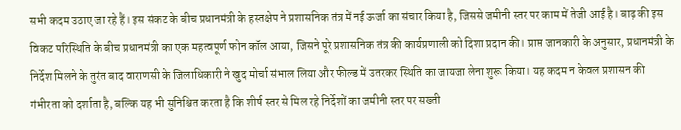सभी कदम उठाए जा रहे हैं। इस संकट के बीच प्रधानमंत्री के हस्तक्षेप ने प्रशासनिक तंत्र में नई ऊर्जा का संचार किया है, जिससे जमीनी स्तर पर काम में तेजी आई है। बाढ़ की इस विकट परिस्थिति के बीच प्रधानमंत्री का एक महत्वपूर्ण फोन कॉल आया, जिसने पूरे प्रशासनिक तंत्र की कार्यप्रणाली को दिशा प्रदान की। प्राप्त जानकारी के अनुसार, प्रधानमंत्री के निर्देश मिलने के तुरंत बाद वाराणसी के जिलाधिकारी ने खुद मोर्चा संभाल लिया और फील्ड में उतरकर स्थिति का जायजा लेना शुरू किया। यह कदम न केवल प्रशासन की गंभीरता को दर्शाता है, बल्कि यह भी सुनिश्चित करता है कि शीर्ष स्तर से मिल रहे निर्देशों का जमीनी स्तर पर सख्ती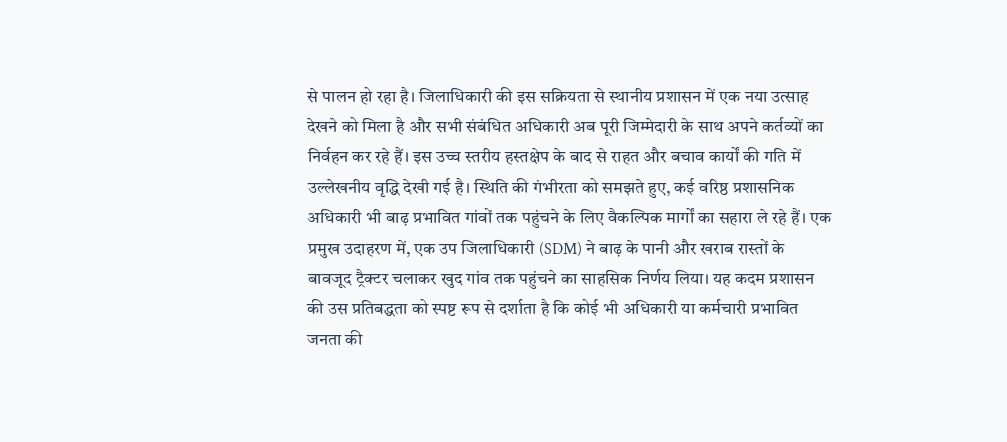से पालन हो रहा है। जिलाधिकारी की इस सक्रियता से स्थानीय प्रशासन में एक नया उत्साह देखने को मिला है और सभी संबंधित अधिकारी अब पूरी जिम्मेदारी के साथ अपने कर्तव्यों का निर्वहन कर रहे हैं। इस उच्च स्तरीय हस्तक्षेप के बाद से राहत और बचाव कार्यों की गति में उल्लेखनीय वृद्धि देखी गई है। स्थिति की गंभीरता को समझते हुए, कई वरिष्ठ प्रशासनिक अधिकारी भी बाढ़ प्रभावित गांवों तक पहुंचने के लिए वैकल्पिक मार्गों का सहारा ले रहे हैं। एक प्रमुख उदाहरण में, एक उप जिलाधिकारी (SDM) ने बाढ़ के पानी और खराब रास्तों के बावजूद ट्रैक्टर चलाकर खुद गांव तक पहुंचने का साहसिक निर्णय लिया। यह कदम प्रशासन की उस प्रतिबद्धता को स्पष्ट रूप से दर्शाता है कि कोई भी अधिकारी या कर्मचारी प्रभावित जनता की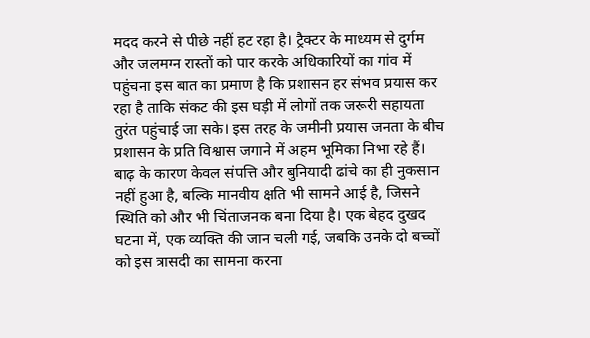मदद करने से पीछे नहीं हट रहा है। ट्रैक्टर के माध्यम से दुर्गम और जलमग्न रास्तों को पार करके अधिकारियों का गांव में पहुंचना इस बात का प्रमाण है कि प्रशासन हर संभव प्रयास कर रहा है ताकि संकट की इस घड़ी में लोगों तक जरूरी सहायता तुरंत पहुंचाई जा सके। इस तरह के जमीनी प्रयास जनता के बीच प्रशासन के प्रति विश्वास जगाने में अहम भूमिका निभा रहे हैं। बाढ़ के कारण केवल संपत्ति और बुनियादी ढांचे का ही नुकसान नहीं हुआ है, बल्कि मानवीय क्षति भी सामने आई है, जिसने स्थिति को और भी चिंताजनक बना दिया है। एक बेहद दुखद घटना में, एक व्यक्ति की जान चली गई, जबकि उनके दो बच्चों को इस त्रासदी का सामना करना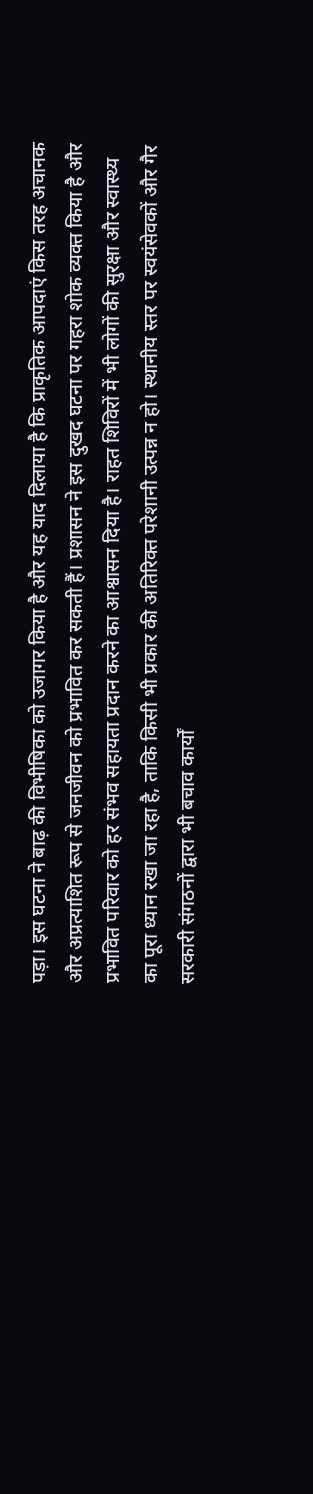पड़ा। इस घटना ने बाढ़ की विभीषिका को उजागर किया है और यह याद दिलाया है कि प्राकृतिक आपदाएं किस तरह अचानक और अप्रत्याशित रूप से जनजीवन को प्रभावित कर सकती हैं। प्रशासन ने इस दुखद घटना पर गहरा शोक व्यक्त किया है और प्रभावित परिवार को हर संभव सहायता प्रदान करने का आश्वासन दिया है। राहत शिविरों में भी लोगों की सुरक्षा और स्वास्थ्य का पूरा ध्यान रखा जा रहा है, ताकि किसी भी प्रकार की अतिरिक्त परेशानी उत्पन्न न हो। स्थानीय स्तर पर स्वयंसेवकों और गैर सरकारी संगठनों द्वारा भी बचाव कार्यों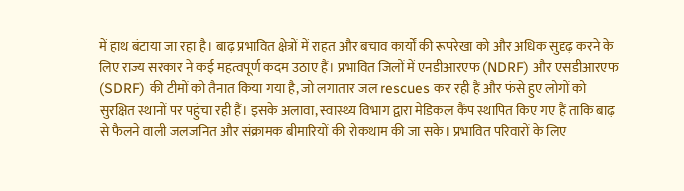में हाथ बंटाया जा रहा है। बाढ़ प्रभावित क्षेत्रों में राहत और बचाव कार्यों की रूपरेखा को और अधिक सुदृढ़ करने के लिए राज्य सरकार ने कई महत्वपूर्ण कदम उठाए हैं। प्रभावित जिलों में एनडीआरएफ (NDRF) और एसडीआरएफ (SDRF) की टीमों को तैनात किया गया है, जो लगातार जल rescues कर रही हैं और फंसे हुए लोगों को सुरक्षित स्थानों पर पहुंचा रही हैं। इसके अलावा, स्वास्थ्य विभाग द्वारा मेडिकल कैंप स्थापित किए गए हैं ताकि बाढ़ से फैलने वाली जलजनित और संक्रामक बीमारियों की रोकथाम की जा सके। प्रभावित परिवारों के लिए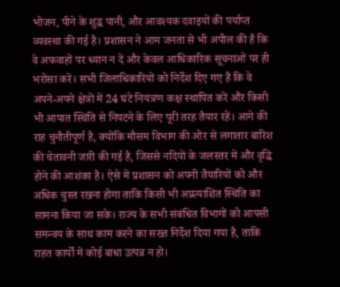भोजन, पीने के शुद्ध पानी, और आवश्यक दवाइयों की पर्याप्त व्यवस्था की गई है। प्रशासन ने आम जनता से भी अपील की है कि वे अफवाहों पर ध्यान न दें और केवल आधिकारिक सूचनाओं पर ही भरोसा करें। सभी जिलाधिकारियों को निर्देश दिए गए हैं कि वे अपने-अपने क्षेत्रों में 24 घंटे नियंत्रण कक्ष स्थापित करें और किसी भी आपात स्थिति से निपटने के लिए पूरी तरह तैयार रहें। आगे की राह चुनौतीपूर्ण है, क्योंकि मौसम विभाग की ओर से लगातार बारिश की चेतावनी जारी की गई है, जिससे नदियों के जलस्तर में और वृद्धि होने की आशंका है। ऐसे में प्रशासन को अपनी तैयारियों को और अधिक चुस्त रखना होगा ताकि किसी भी अप्रत्याशित स्थिति का सामना किया जा सके। राज्य के सभी संबंधित विभागों को आपसी समन्वय के साथ काम करने का सख्त निर्देश दिया गया है, ताकि राहत कार्यों में कोई बाधा उत्पन्न न हो।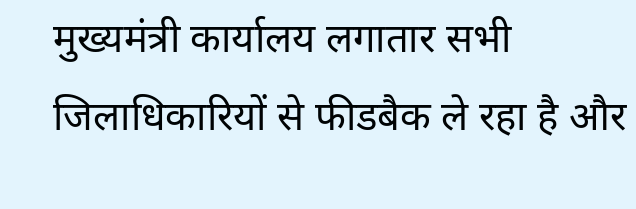मुख्यमंत्री कार्यालय लगातार सभी जिलाधिकारियों से फीडबैक ले रहा है और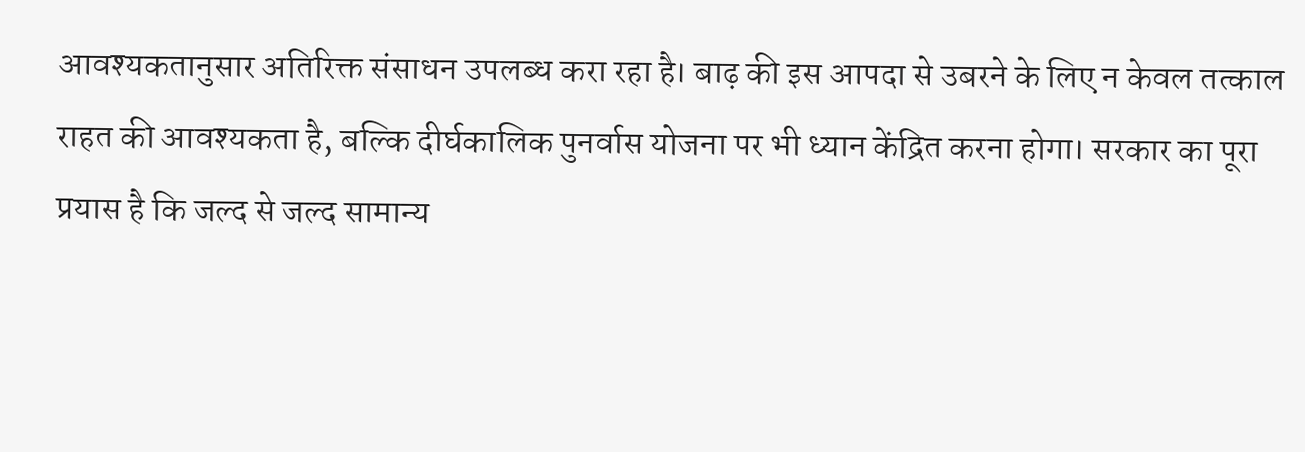आवश्यकतानुसार अतिरिक्त संसाधन उपलब्ध करा रहा है। बाढ़ की इस आपदा से उबरने के लिए न केवल तत्काल राहत की आवश्यकता है, बल्कि दीर्घकालिक पुनर्वास योजना पर भी ध्यान केंद्रित करना होगा। सरकार का पूरा प्रयास है कि जल्द से जल्द सामान्य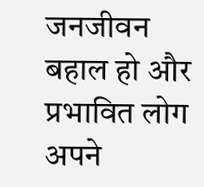जनजीवन बहाल हो और प्रभावित लोग अपने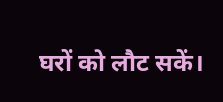घरों को लौट सकें।